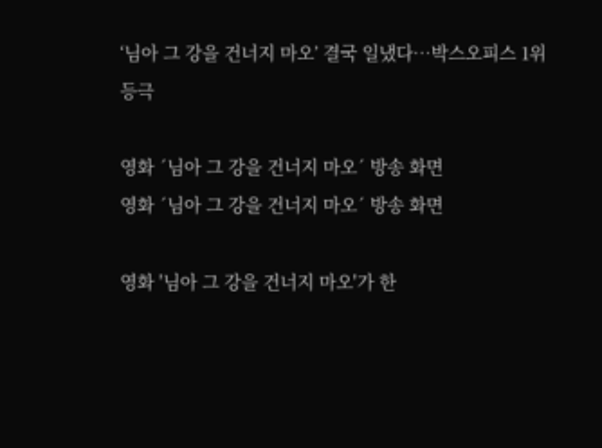‘님아 그 강을 건너지 마오’ 결국 일냈다…박스오피스 1위 등극

영화 ´님아 그 강을 건너지 마오´ 방송 화면
영화 ´님아 그 강을 건너지 마오´ 방송 화면

영화 '님아 그 강을 건너지 마오'가 한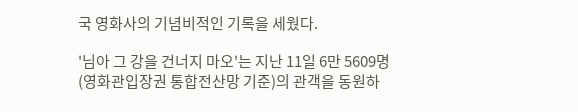국 영화사의 기념비적인 기록을 세웠다.

'님아 그 강을 건너지 마오'는 지난 11일 6만 5609명(영화관입장권 통합전산망 기준)의 관객을 동원하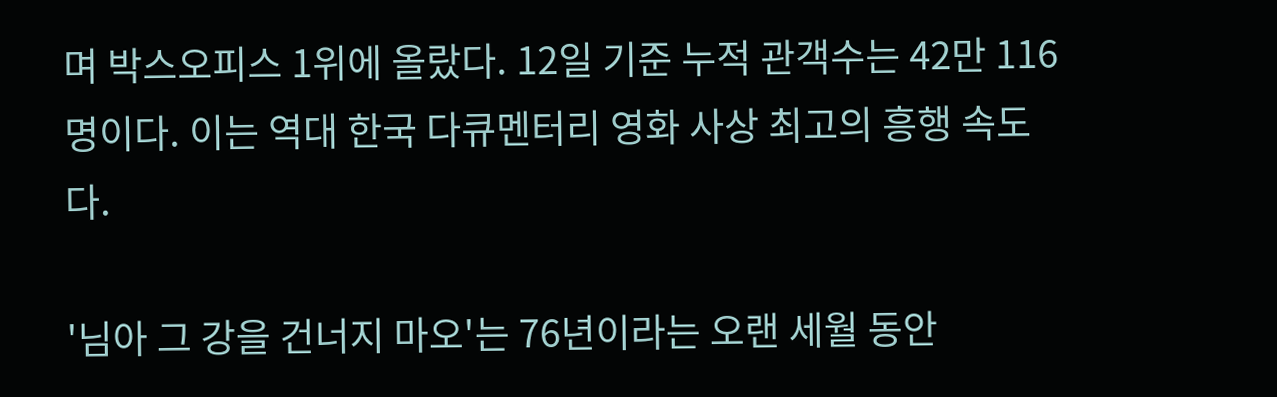며 박스오피스 1위에 올랐다. 12일 기준 누적 관객수는 42만 116명이다. 이는 역대 한국 다큐멘터리 영화 사상 최고의 흥행 속도다.

'님아 그 강을 건너지 마오'는 76년이라는 오랜 세월 동안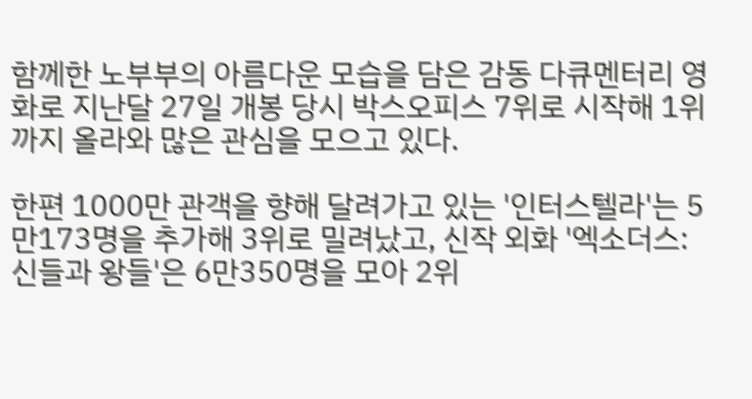함께한 노부부의 아름다운 모습을 담은 감동 다큐멘터리 영화로 지난달 27일 개봉 당시 박스오피스 7위로 시작해 1위까지 올라와 많은 관심을 모으고 있다.

한편 1000만 관객을 향해 달려가고 있는 '인터스텔라'는 5만173명을 추가해 3위로 밀려났고, 신작 외화 '엑소더스: 신들과 왕들'은 6만350명을 모아 2위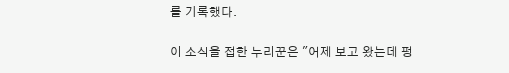를 기록했다.

이 소식을 접한 누리꾼은 "어제 보고 왔는데 펑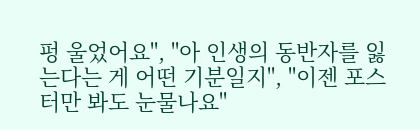펑 울었어요", "아 인생의 동반자를 잃는다는 게 어떤 기분일지", "이젠 포스터만 봐도 눈물나요"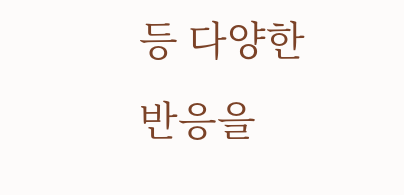등 다양한 반응을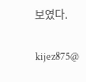보였다.

kijez875@